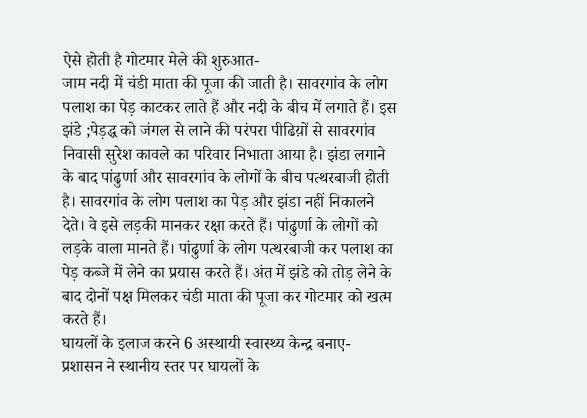ऐसे होती है गोटमार मेले की शुरुआत-
जाम नदी में चंडी माता की पूजा की जाती है। सावरगांव के लोग पलाश का पेड़ काटकर लाते हैं और नदी के बीच में लगाते हैं। इस झंडे ;पेड़द्ध को जंगल से लाने की परंपरा पीढिय़ों से सावरगांव निवासी सुरेश कावले का परिवार निभाता आया है। झंडा लगाने के बाद पांढुर्णा और सावरगांव के लोगों के बीच पत्थरबाजी होती है। सावरगांव के लोग पलाश का पेड़ और झंडा नहीं निकालने देते। वे इसे लड़की मानकर रक्षा करते हैं। पांढुर्णा के लोगों को लड़के वाला मानते हैं। पांढुर्णा के लोग पत्थरबाजी कर पलाश का पेड़ कब्जे में लेने का प्रयास करते हैं। अंत में झंडे को तोड़ लेने के बाद दोनों पक्ष मिलकर चंडी माता की पूजा कर गोटमार को खत्म करते हैं।
घायलों के इलाज करने 6 अस्थायी स्वास्थ्य केन्द्र बनाए-
प्रशासन ने स्थानीय स्तर पर घायलों के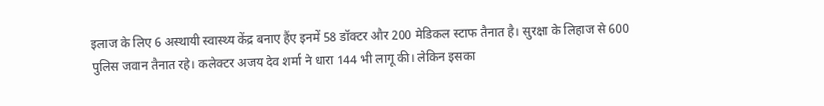इलाज के लिए 6 अस्थायी स्वास्थ्य केंद्र बनाए हैंए इनमें 58 डॉक्टर और 200 मेडिकल स्टाफ तैनात है। सुरक्षा के लिहाज से 600 पुलिस जवान तैनात रहे। कलेक्टर अजय देव शर्मा ने धारा 144 भी लागू की। लेकिन इसका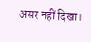असर नहीं दिखा।